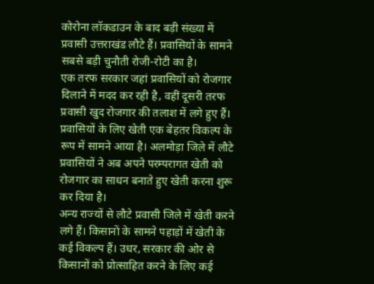कोरोना लॉकडाउन के बाद बड़ी संख्या में प्रवासी उत्तराखंड लौटे हैं। प्रवासियों के सामने सबसे बड़ी चुनौती रोजी-रोटी का है।
एक तरफ सरकार जहां प्रवासियों को रोजगार दिलाने में मदद कर रही है, वहीं दूसरी तरफ प्रवासी खुद रोजगार की तलाश में लगे हुए हैं। प्रवासियों के लिए खेती एक बेहतर विकल्प के रूप में सामने आया है। अलमोड़ा जिले में लौटे प्रवासियों ने अब अपने परम्परागत खेती को रोजगार का साधन बनाते हुए खेती करना शुरू कर दिया है।
अन्य राज्यों से लौटे प्रवासी जिले में खेती करने लगे हैं। किसानों के सामने पहाड़ों में खेती के कई विकल्प हैं। उधर, सरकार की ओर से किसानों को प्रोत्साहित करने के लिए कई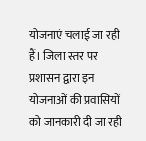योजनाएं चलाई जा रही हैं। जिला स्तर पर प्रशासन द्वारा इन योजनाओं की प्रवासियों को जानकारी दी जा रही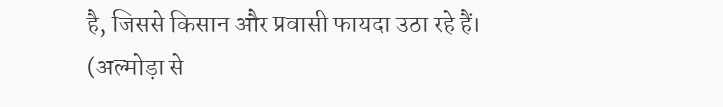है, जिससे किसान और प्रवासी फायदा उठा रहे हैं।
(अल्मोड़ा से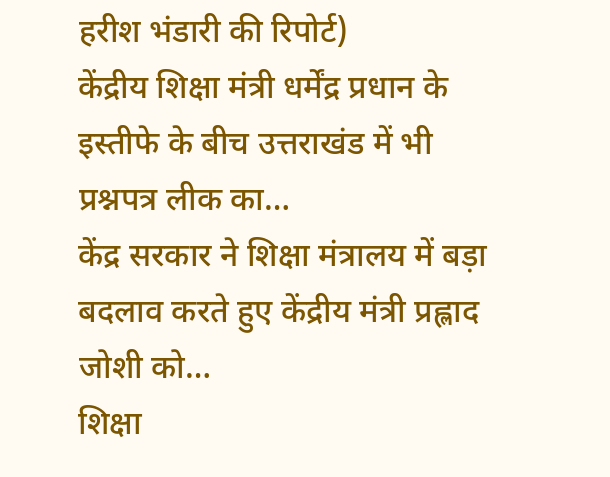हरीश भंडारी की रिपोर्ट)
केंद्रीय शिक्षा मंत्री धर्मेंद्र प्रधान के इस्तीफे के बीच उत्तराखंड में भी प्रश्नपत्र लीक का…
केंद्र सरकार ने शिक्षा मंत्रालय में बड़ा बदलाव करते हुए केंद्रीय मंत्री प्रह्लाद जोशी को…
शिक्षा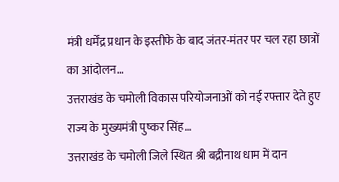मंत्री धर्मेंद्र प्रधान के इस्तीफे के बाद जंतर-मंतर पर चल रहा छात्रों का आंदोलन…
उत्तराखंड के चमोली विकास परियोजनाओं को नई रफ्तार देते हुए राज्य के मुख्यमंत्री पुष्कर सिंह…
उत्तराखंड के चमोली जिले स्थित श्री बद्रीनाथ धाम में दान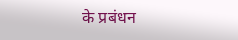के प्रबंधन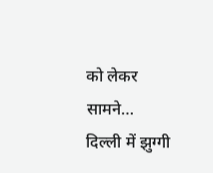को लेकर सामने…
दिल्ली में झुग्गी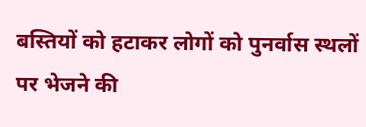बस्तियों को हटाकर लोगों को पुनर्वास स्थलों पर भेजने की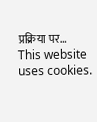प्रक्रिया पर…
This website uses cookies.